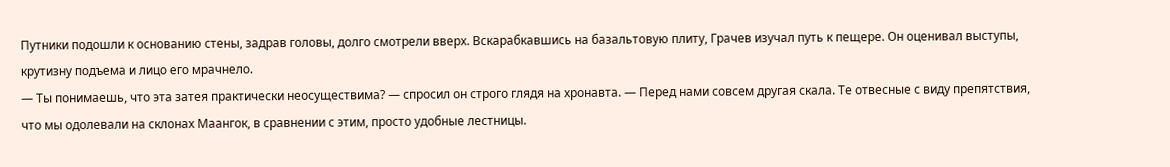Путники подошли к основанию стены, задрав головы, долго смотрели вверх. Вскарабкавшись на базальтовую плиту, Грачев изучал путь к пещере. Он оценивал выступы, крутизну подъема и лицо его мрачнело.
— Ты понимаешь, что эта затея практически неосуществима? — спросил он строго глядя на хронавта. — Перед нами совсем другая скала. Те отвесные с виду препятствия, что мы одолевали на склонах Маангок, в сравнении с этим, просто удобные лестницы.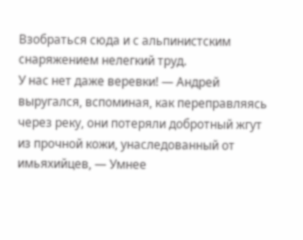Взобраться сюда и с альпинистским снаряжением нелегкий труд.
У нас нет даже веревки! — Андрей выругался, вспоминая, как переправляясь через реку, они потеряли добротный жгут из прочной кожи, унаследованный от имьяхийцев, — Умнее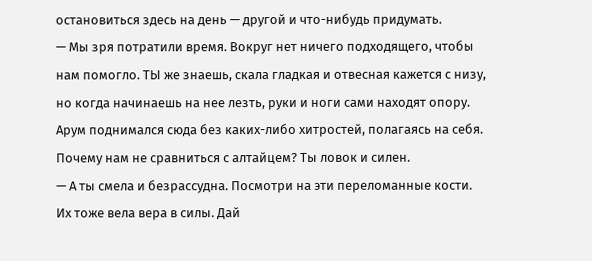остановиться здесь на день — другой и что-нибудь придумать.
— Мы зря потратили время. Вокруг нет ничего подходящего, чтобы нам помогло. ТЫ же знаешь, скала гладкая и отвесная кажется с низу, но когда начинаешь на нее лезть, руки и ноги сами находят опору. Арум поднимался сюда без каких-либо хитростей, полагаясь на себя. Почему нам не сравниться с алтайцем? Ты ловок и силен.
— А ты смела и безрассудна. Посмотри на эти переломанные кости. Их тоже вела вера в силы. Дай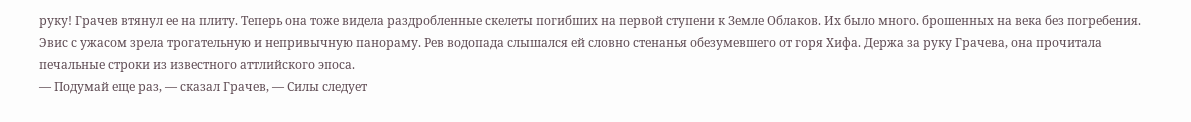руку! Грачев втянул ее на плиту. Теперь она тоже видела раздробленные скелеты погибших на первой ступени к Земле Облаков. Их было много. брошенных на века без погребения. Эвис с ужасом зрела трогательную и непривычную панораму. Рев водопада слышался ей словно стенанья обезумевшего от горя Хифа. Держа за руку Грачева, она прочитала печальные строки из известного аттлийского эпоса.
— Подумай еще раз, — сказал Грачев, — Силы следует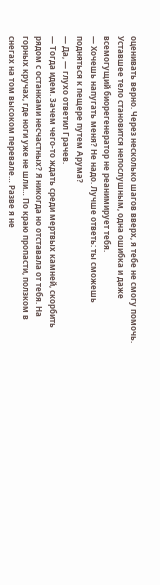оценивать верно. Через несколько шагов вверх, я тебе не смогу помочь. Уставшее тело становится непослушным, одна ошибка и даже всемогущий биорегенератор не реанимирует тебя.
— Хочешь напугать меня? Не надо. Лучше ответь: ты сможешь подняться к пещере путем Арума?
— Да, — глухо ответил Грачев.
— Тогда идем. Зачем чего-то ждать среди мертвых камней, скорбить рядом с останками несчастных? Я никогда но отставала от тебя. На горных кручах, где ноги уже не шли… По краю пропасти, ползком в снегах на том высоком перевале… Разве я не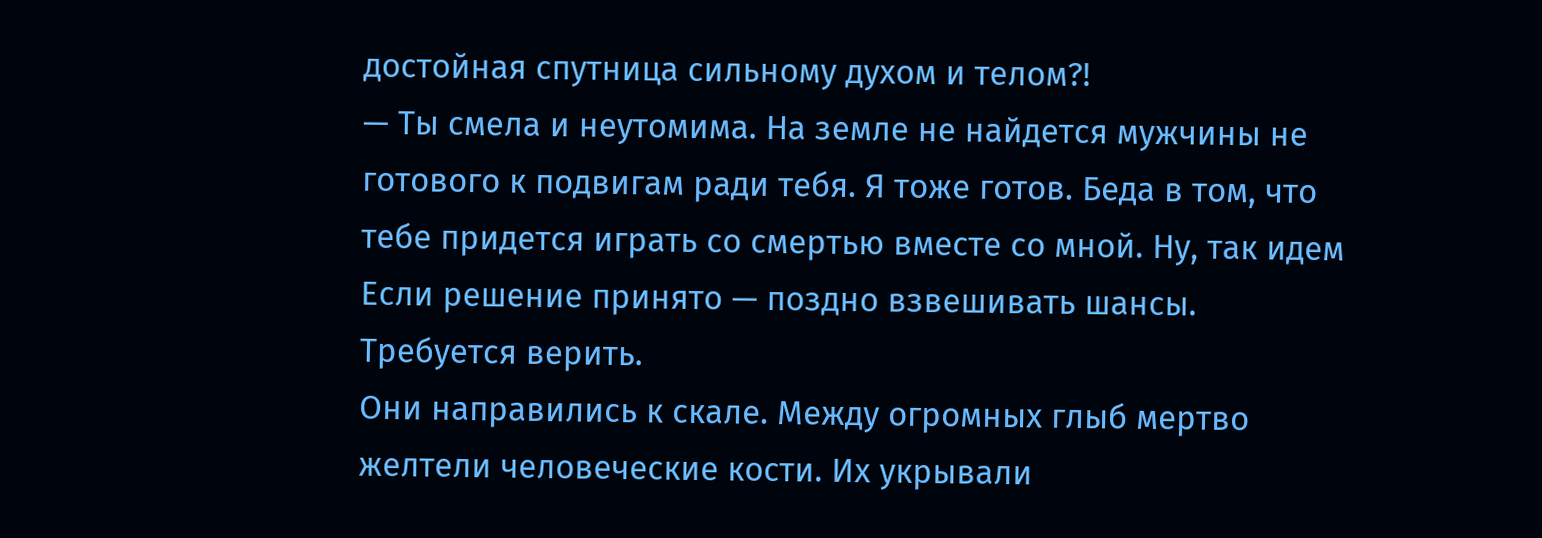достойная спутница сильному духом и телом?!
— Ты смела и неутомима. На земле не найдется мужчины не готового к подвигам ради тебя. Я тоже готов. Беда в том, что тебе придется играть со смертью вместе со мной. Ну, так идем Если решение принято — поздно взвешивать шансы. Требуется верить.
Они направились к скале. Между огромных глыб мертво желтели человеческие кости. Их укрывали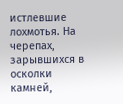истлевшие лохмотья. На черепах, зарывшихся в осколки камней,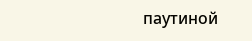паутиной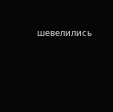шевелились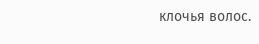клочья волос.